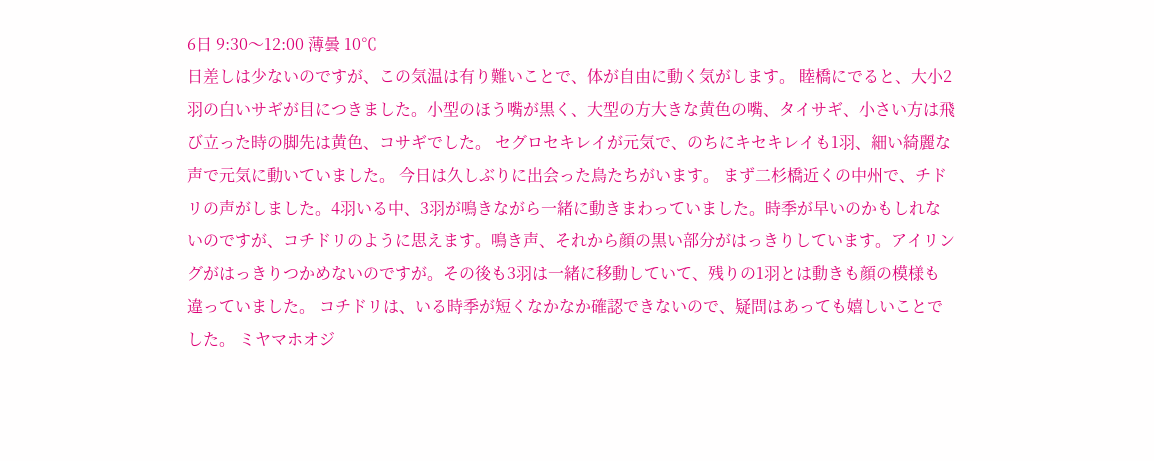6日 9:30〜12:00 薄曇 10℃
日差しは少ないのですが、この気温は有り難いことで、体が自由に動く気がします。 睦橋にでると、大小2羽の白いサギが目につきました。小型のほう嘴が黒く、大型の方大きな黄色の嘴、タイサギ、小さい方は飛び立った時の脚先は黄色、コサギでした。 セグロセキレイが元気で、のちにキセキレイも1羽、細い綺麗な声で元気に動いていました。 今日は久しぶりに出会った鳥たちがいます。 まず二杉橋近くの中州で、チドリの声がしました。4羽いる中、3羽が鳴きながら一緒に動きまわっていました。時季が早いのかもしれないのですが、コチドリのように思えます。鳴き声、それから顔の黒い部分がはっきりしています。アイリングがはっきりつかめないのですが。その後も3羽は一緒に移動していて、残りの1羽とは動きも顔の模様も違っていました。 コチドリは、いる時季が短くなかなか確認できないので、疑問はあっても嬉しいことでした。 ミヤマホオジ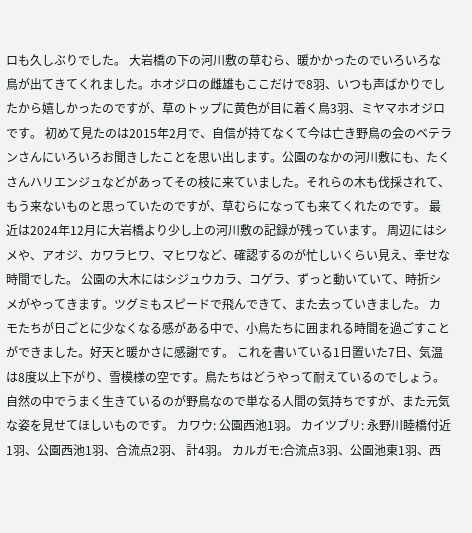ロも久しぶりでした。 大岩橋の下の河川敷の草むら、暖かかったのでいろいろな鳥が出てきてくれました。ホオジロの雌雄もここだけで8羽、いつも声ばかりでしたから嬉しかったのですが、草のトップに黄色が目に着く鳥3羽、ミヤマホオジロです。 初めて見たのは2015年2月で、自信が持てなくて今は亡き野鳥の会のベテランさんにいろいろお聞きしたことを思い出します。公園のなかの河川敷にも、たくさんハリエンジュなどがあってその枝に来ていました。それらの木も伐採されて、もう来ないものと思っていたのですが、草むらになっても来てくれたのです。 最近は2024年12月に大岩橋より少し上の河川敷の記録が残っています。 周辺にはシメや、アオジ、カワラヒワ、マヒワなど、確認するのが忙しいくらい見え、幸せな時間でした。 公園の大木にはシジュウカラ、コゲラ、ずっと動いていて、時折シメがやってきます。ツグミもスピードで飛んできて、また去っていきました。 カモたちが日ごとに少なくなる感がある中で、小鳥たちに囲まれる時間を過ごすことができました。好天と暖かさに感謝です。 これを書いている1日置いた7日、気温は8度以上下がり、雪模様の空です。鳥たちはどうやって耐えているのでしょう。自然の中でうまく生きているのが野鳥なので単なる人間の気持ちですが、また元気な姿を見せてほしいものです。 カワウ: 公園西池1羽。 カイツブリ: 永野川睦橋付近1羽、公園西池1羽、合流点2羽、 計4羽。 カルガモ:合流点3羽、公園池東1羽、西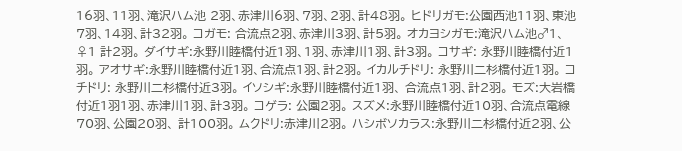16羽、11羽、滝沢ハム池 2羽、赤津川6羽、7羽、2羽、計48羽。 ヒドリガモ:公園西池11羽、東池7羽、14羽、計32羽。 コガモ: 合流点2羽、赤津川3羽、計5羽。 オカヨシガモ:滝沢ハム池♂1、♀1 計2羽。 ダイサギ:永野川睦橋付近1羽、1羽、赤津川1羽、計3羽。 コサギ: 永野川睦橋付近1羽。 アオサギ:永野川睦橋付近1羽、合流点1羽、計2羽。 イカルチドリ: 永野川二杉橋付近1羽。 コチドリ: 永野川二杉橋付近3羽。 イソシギ:永野川睦橋付近1羽、 合流点1羽、計2羽。 モズ:大岩橋付近1羽1羽、赤津川1羽、計3羽。 コゲラ: 公園2羽。 スズメ:永野川睦橋付近10羽、合流点電線70羽、公園20羽、 計100羽。 ムクドリ:赤津川2羽。 ハシボソカラス:永野川二杉橋付近2羽、公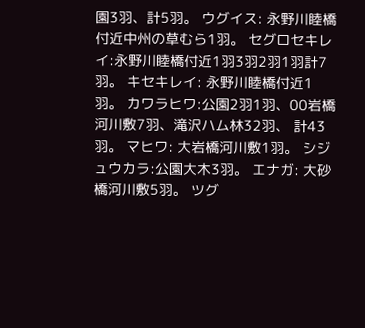園3羽、計5羽。 ウグイス: 永野川睦橋付近中州の草むら1羽。 セグロセキレイ:永野川睦橋付近1羽3羽2羽1羽計7羽。 キセキレイ: 永野川睦橋付近1羽。 カワラヒワ:公園2羽1羽、00岩橋河川敷7羽、滝沢ハム林32羽、 計43羽。 マヒワ: 大岩橋河川敷1羽。 シジュウカラ:公園大木3羽。 エナガ: 大砂橋河川敷5羽。 ツグ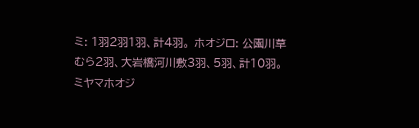ミ: 1羽2羽1羽、計4羽。 ホオジロ: 公園川草むら2羽、大岩橋河川敷3羽、5羽、計10羽。 ミヤマホオジ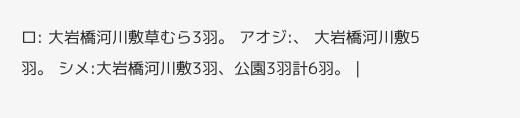ロ: 大岩橋河川敷草むら3羽。 アオジ:、 大岩橋河川敷5羽。 シメ:大岩橋河川敷3羽、公園3羽計6羽。 |